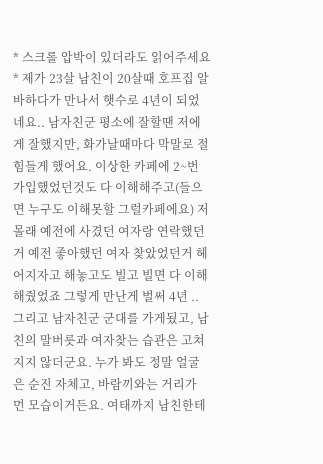* 스크롤 압박이 있더라도 읽어주세요 * 제가 23살 남친이 20살때 호프집 알바하다가 만나서 햇수로 4년이 되었네요.. 남자친군 평소에 잘할땐 저에게 잘했지만, 화가날때마다 막말로 절 힘들게 했어요. 이상한 카페에 2~번 가입했었던것도 다 이해해주고(들으면 누구도 이해못할 그럴카페에요) 저 몰래 예전에 사겼던 여자랑 연락했던거 예전 좋아했던 여자 찾았었던거 헤어지자고 해놓고도 빌고 빌면 다 이해해줬었죠 그렇게 만난게 벌써 4년 .. 그리고 남자친군 군대를 가게됬고, 남친의 말버릇과 여자찾는 습관은 고쳐지지 않더군요. 누가 봐도 정말 얼굴은 순진 자체고, 바람끼와는 거리가 먼 모습이거든요. 여태까지 남친한테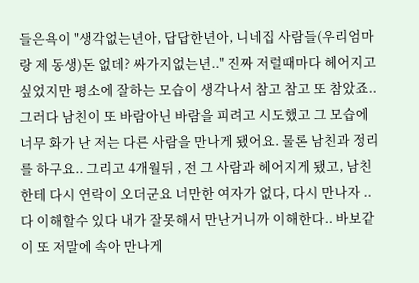들은욕이 "생각없는년아, 답답한년아, 니네집 사람들(우리엄마랑 제 동생)돈 없데? 싸가지없는년.." 진짜 저럴때마다 헤어지고 싶었지만 평소에 잘하는 모습이 생각나서 참고 참고 또 참았죠.. 그러다 남친이 또 바람아닌 바람을 피려고 시도했고 그 모습에 너무 화가 난 저는 다른 사람을 만나게 됐어요. 물론 남친과 정리를 하구요.. 그리고 4개월뒤 , 전 그 사람과 헤어지게 됐고, 남친한테 다시 연락이 오더군요 너만한 여자가 없다, 다시 만나자 .. 다 이해할수 있다 내가 잘못해서 만난거니까 이해한다.. 바보같이 또 저말에 속아 만나게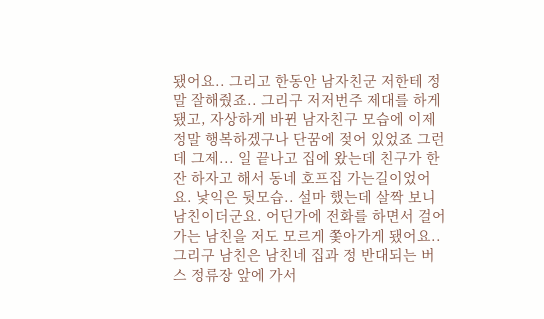됐어요.. 그리고 한동안 남자친군 저한테 정말 잘해줬죠.. 그리구 저저번주 제대를 하게 됐고, 자상하게 바뀐 남자친구 모습에 이제 정말 행복하겠구나 단꿈에 젖어 있었죠 그런데 그제... 일 끝나고 집에 왔는데 친구가 한잔 하자고 해서 동네 호프집 가는길이었어요. 낯익은 뒷모습.. 설마 했는데 살짝 보니 남친이더군요. 어딘가에 전화를 하면서 걸어가는 남친을 저도 모르게 쫓아가게 됐어요.. 그리구 남친은 남친네 집과 정 반대되는 버스 정류장 앞에 가서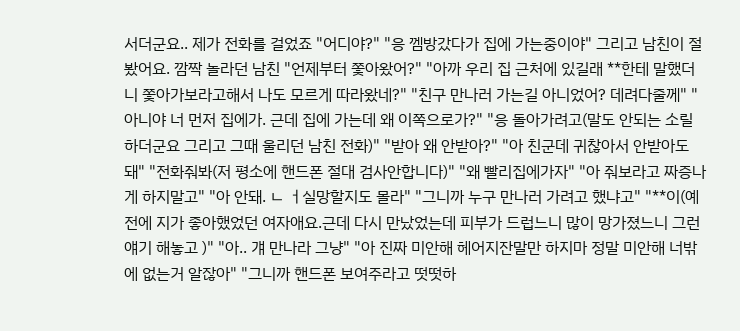서더군요.. 제가 전화를 걸었죠 "어디야?" "응 껨방갔다가 집에 가는중이야" 그리고 남친이 절 봤어요. 깜짝 놀라던 남친 "언제부터 쫓아왔어?" "아까 우리 집 근처에 있길래 **한테 말했더니 쫓아가보라고해서 나도 모르게 따라왔네?" "친구 만나러 가는길 아니었어? 데려다줄께" "아니야 너 먼저 집에가. 근데 집에 가는데 왜 이쪽으로가?" "응 돌아가려고(말도 안되는 소릴 하더군요 그리고 그때 울리던 남친 전화)" "받아 왜 안받아?" "아 친군데 귀찮아서 안받아도돼" "전화줘봐(저 평소에 핸드폰 절대 검사안합니다)" "왜 빨리집에가자" "아 줘보라고 짜증나게 하지말고" "아 안돼. ㄴ ㅓ실망할지도 몰라" "그니까 누구 만나러 가려고 했냐고" "**이(예전에 지가 좋아했었던 여자애요.근데 다시 만났었는데 피부가 드럽느니 많이 망가졌느니 그런얘기 해놓고 )" "아.. 걔 만나라 그냥" "아 진짜 미안해 헤어지잔말만 하지마 정말 미안해 너밖에 없는거 알잖아" "그니까 핸드폰 보여주라고 떳떳하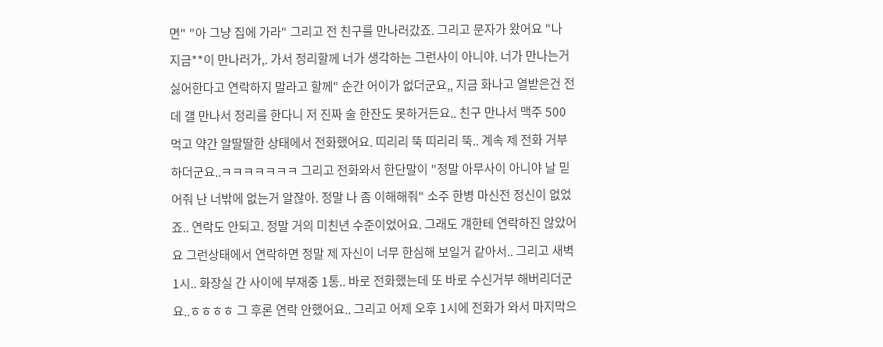면" "아 그냥 집에 가라" 그리고 전 친구를 만나러갔죠. 그리고 문자가 왔어요 "나 지금**이 만나러가,. 가서 정리할께 너가 생각하는 그런사이 아니야. 너가 만나는거 싫어한다고 연락하지 말라고 할께" 순간 어이가 없더군요,, 지금 화나고 열받은건 전데 걜 만나서 정리를 한다니 저 진짜 술 한잔도 못하거든요.. 친구 만나서 맥주 500먹고 약간 알딸딸한 상태에서 전화했어요. 띠리리 뚝 띠리리 뚝.. 계속 제 전화 거부하더군요..ㅋㅋㅋㅋㅋㅋㅋ 그리고 전화와서 한단말이 "정말 아무사이 아니야 날 믿어줘 난 너밖에 없는거 알잖아. 정말 나 좀 이해해줘" 소주 한병 마신전 정신이 없었죠.. 연락도 안되고. 정말 거의 미친년 수준이었어요. 그래도 걔한테 연락하진 않았어요 그런상태에서 연락하면 정말 제 자신이 너무 한심해 보일거 같아서.. 그리고 새벽 1시.. 화장실 간 사이에 부재중 1통.. 바로 전화했는데 또 바로 수신거부 해버리더군요..ㅎㅎㅎㅎ 그 후론 연락 안했어요.. 그리고 어제 오후 1시에 전화가 와서 마지막으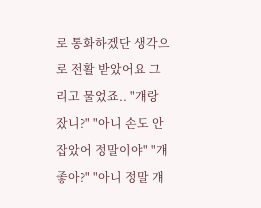로 통화하겠단 생각으로 전활 받았어요 그리고 물었죠.. "걔랑 잤니?" "아니 손도 안잡았어 정말이야" "걔 좋아?" "아니 정말 걔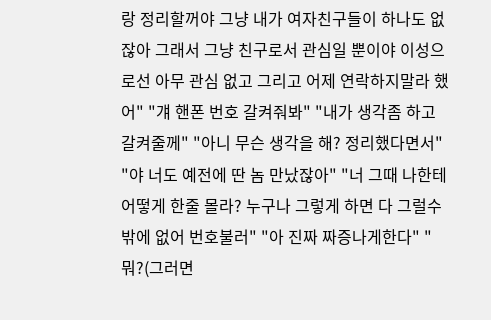랑 정리할꺼야 그냥 내가 여자친구들이 하나도 없잖아 그래서 그냥 친구로서 관심일 뿐이야 이성으로선 아무 관심 없고 그리고 어제 연락하지말라 했어" "걔 핸폰 번호 갈켜줘봐" "내가 생각좀 하고 갈켜줄께" "아니 무슨 생각을 해? 정리했다면서" "야 너도 예전에 딴 놈 만났잖아" "너 그때 나한테 어떻게 한줄 몰라? 누구나 그렇게 하면 다 그럴수 밖에 없어 번호불러" "아 진짜 짜증나게한다" "뭐?(그러면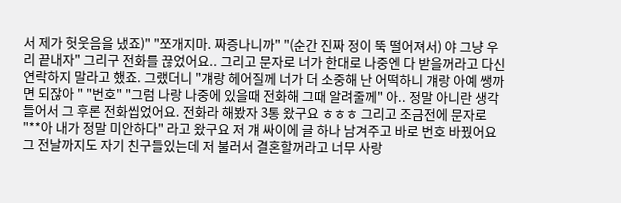서 제가 헛웃음을 냈죠)" "쪼개지마. 짜증나니까" "(순간 진짜 정이 뚝 떨어져서) 야 그냥 우리 끝내자" 그리구 전화를 끊었어요.. 그리고 문자로 너가 한대로 나중엔 다 받을꺼라고 다신 연락하지 말라고 했죠. 그랬더니 "걔랑 헤어질께 너가 더 소중해 난 어떡하니 걔랑 아예 쌩까면 되잖아 " "번호" "그럼 나랑 나중에 있을때 전화해 그때 알려줄께" 아.. 정말 아니란 생각들어서 그 후론 전화씹었어요. 전화라 해봤자 3통 왔구요 ㅎㅎㅎ 그리고 조금전에 문자로 "**아 내가 정말 미안하다" 라고 왔구요 저 걔 싸이에 글 하나 남겨주고 바로 번호 바꿨어요 그 전날까지도 자기 친구들있는데 저 불러서 결혼할꺼라고 너무 사랑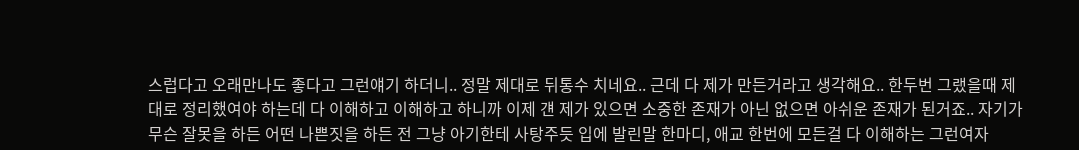스럽다고 오래만나도 좋다고 그런얘기 하더니.. 정말 제대로 뒤통수 치네요.. 근데 다 제가 만든거라고 생각해요.. 한두번 그랬을때 제대로 정리했여야 하는데 다 이해하고 이해하고 하니까 이제 걘 제가 있으면 소중한 존재가 아닌 없으면 아쉬운 존재가 된거죠.. 자기가 무슨 잘못을 하든 어떤 나쁜짓을 하든 전 그냥 아기한테 사탕주듯 입에 발린말 한마디, 애교 한번에 모든걸 다 이해하는 그런여자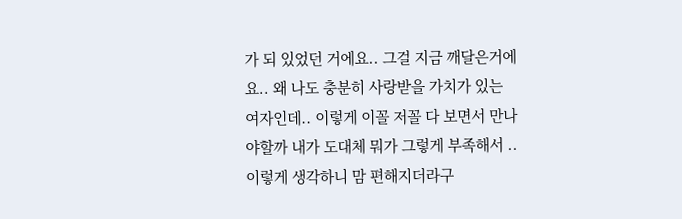가 되 있었던 거에요.. 그걸 지금 깨달은거에요.. 왜 나도 충분히 사랑받을 가치가 있는 여자인데.. 이렇게 이꼴 저꼴 다 보면서 만나야할까 내가 도대체 뭐가 그렇게 부족해서 .. 이렇게 생각하니 맘 편해지더라구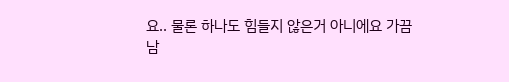요.. 물론 하나도 힘들지 않은거 아니에요 가끔 남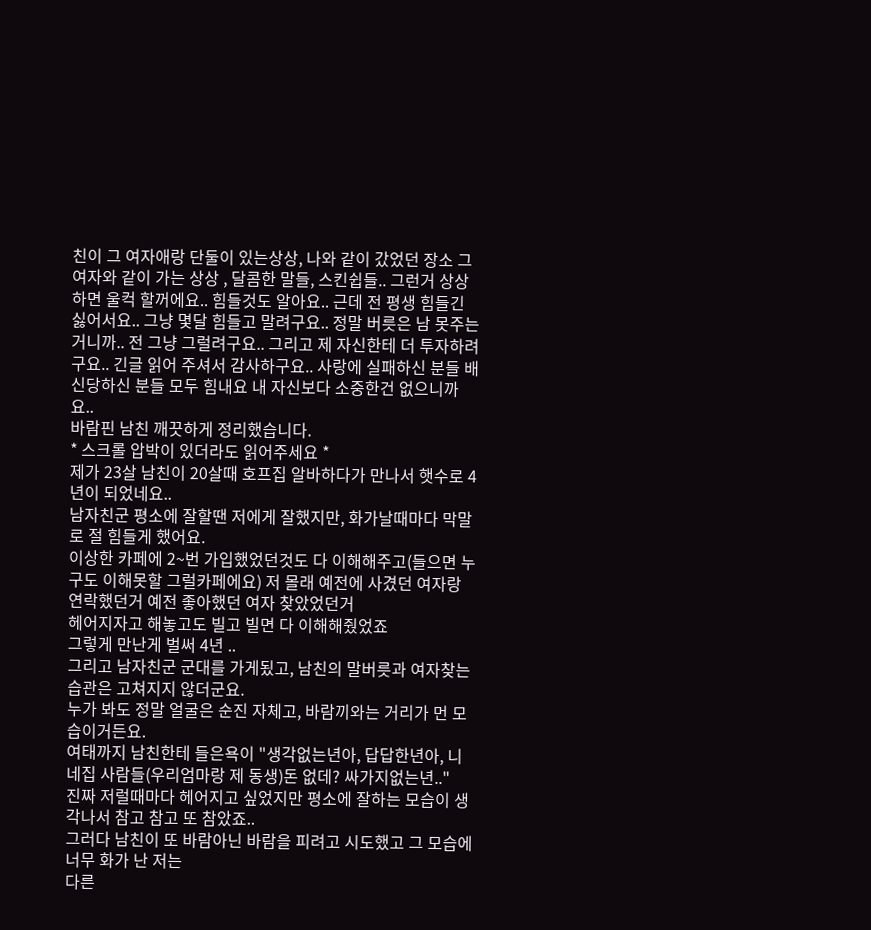친이 그 여자애랑 단둘이 있는상상, 나와 같이 갔었던 장소 그 여자와 같이 가는 상상 , 달콤한 말들, 스킨쉽들.. 그런거 상상하면 울컥 할꺼에요.. 힘들것도 알아요.. 근데 전 평생 힘들긴 싫어서요.. 그냥 몇달 힘들고 말려구요.. 정말 버릇은 남 못주는 거니까.. 전 그냥 그럴려구요.. 그리고 제 자신한테 더 투자하려구요.. 긴글 읽어 주셔서 감사하구요.. 사랑에 실패하신 분들 배신당하신 분들 모두 힘내요 내 자신보다 소중한건 없으니까요..
바람핀 남친 깨끗하게 정리했습니다.
* 스크롤 압박이 있더라도 읽어주세요 *
제가 23살 남친이 20살때 호프집 알바하다가 만나서 햇수로 4년이 되었네요..
남자친군 평소에 잘할땐 저에게 잘했지만, 화가날때마다 막말로 절 힘들게 했어요.
이상한 카페에 2~번 가입했었던것도 다 이해해주고(들으면 누구도 이해못할 그럴카페에요) 저 몰래 예전에 사겼던 여자랑 연락했던거 예전 좋아했던 여자 찾았었던거
헤어지자고 해놓고도 빌고 빌면 다 이해해줬었죠
그렇게 만난게 벌써 4년 ..
그리고 남자친군 군대를 가게됬고, 남친의 말버릇과 여자찾는 습관은 고쳐지지 않더군요.
누가 봐도 정말 얼굴은 순진 자체고, 바람끼와는 거리가 먼 모습이거든요.
여태까지 남친한테 들은욕이 "생각없는년아, 답답한년아, 니네집 사람들(우리엄마랑 제 동생)돈 없데? 싸가지없는년.."
진짜 저럴때마다 헤어지고 싶었지만 평소에 잘하는 모습이 생각나서 참고 참고 또 참았죠..
그러다 남친이 또 바람아닌 바람을 피려고 시도했고 그 모습에 너무 화가 난 저는
다른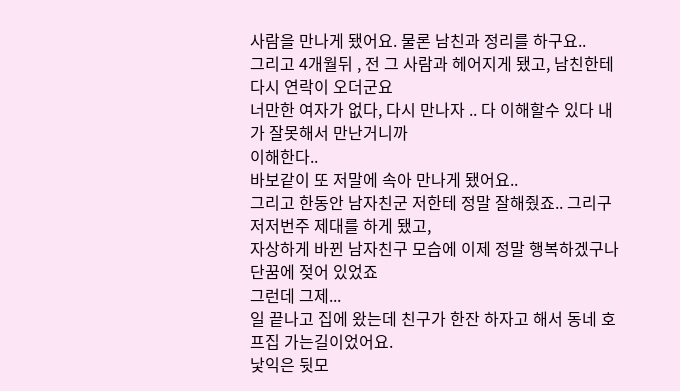사람을 만나게 됐어요. 물론 남친과 정리를 하구요..
그리고 4개월뒤 , 전 그 사람과 헤어지게 됐고, 남친한테 다시 연락이 오더군요
너만한 여자가 없다, 다시 만나자 .. 다 이해할수 있다 내가 잘못해서 만난거니까
이해한다..
바보같이 또 저말에 속아 만나게 됐어요..
그리고 한동안 남자친군 저한테 정말 잘해줬죠.. 그리구 저저번주 제대를 하게 됐고,
자상하게 바뀐 남자친구 모습에 이제 정말 행복하겠구나 단꿈에 젖어 있었죠
그런데 그제...
일 끝나고 집에 왔는데 친구가 한잔 하자고 해서 동네 호프집 가는길이었어요.
낯익은 뒷모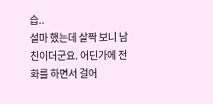습..
설마 했는데 살짝 보니 남친이더군요. 어딘가에 전화를 하면서 걸어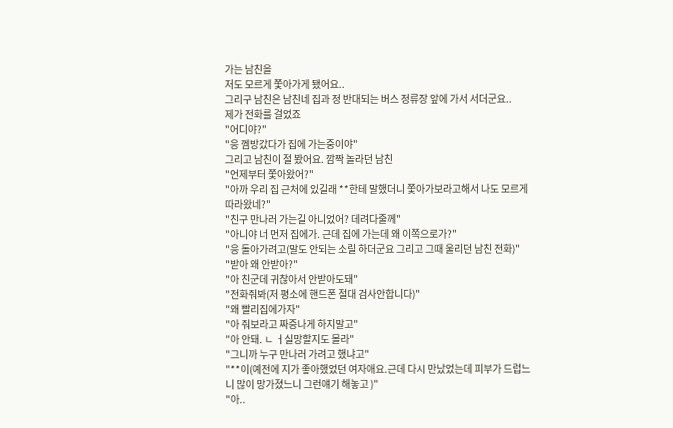가는 남친을
저도 모르게 쫓아가게 됐어요..
그리구 남친은 남친네 집과 정 반대되는 버스 정류장 앞에 가서 서더군요..
제가 전화를 걸었죠
"어디야?"
"응 껨방갔다가 집에 가는중이야"
그리고 남친이 절 봤어요. 깜짝 놀라던 남친
"언제부터 쫓아왔어?"
"아까 우리 집 근처에 있길래 **한테 말했더니 쫓아가보라고해서 나도 모르게 따라왔네?"
"친구 만나러 가는길 아니었어? 데려다줄께"
"아니야 너 먼저 집에가. 근데 집에 가는데 왜 이쪽으로가?"
"응 돌아가려고(말도 안되는 소릴 하더군요 그리고 그때 울리던 남친 전화)"
"받아 왜 안받아?"
"아 친군데 귀찮아서 안받아도돼"
"전화줘봐(저 평소에 핸드폰 절대 검사안합니다)"
"왜 빨리집에가자"
"아 줘보라고 짜증나게 하지말고"
"아 안돼. ㄴ ㅓ실망할지도 몰라"
"그니까 누구 만나러 가려고 했냐고"
"**이(예전에 지가 좋아했었던 여자애요.근데 다시 만났었는데 피부가 드럽느니 많이 망가졌느니 그런얘기 해놓고 )"
"아..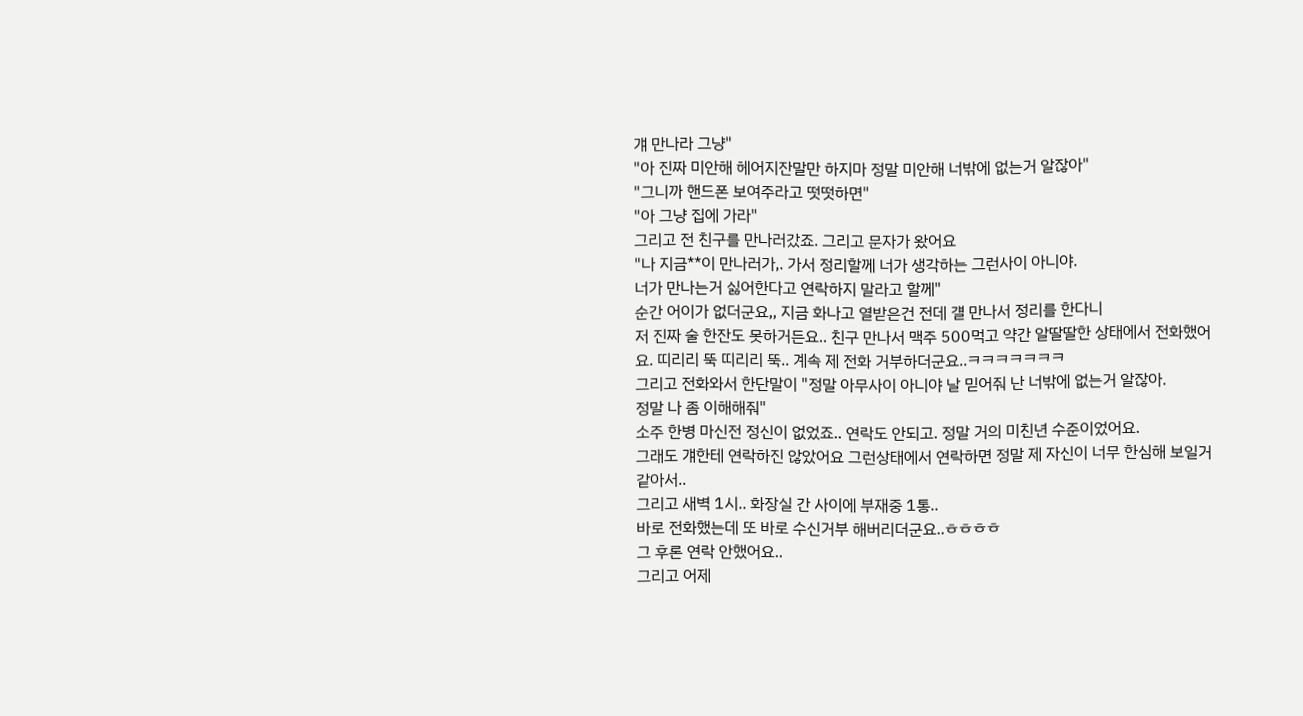걔 만나라 그냥"
"아 진짜 미안해 헤어지잔말만 하지마 정말 미안해 너밖에 없는거 알잖아"
"그니까 핸드폰 보여주라고 떳떳하면"
"아 그냥 집에 가라"
그리고 전 친구를 만나러갔죠. 그리고 문자가 왔어요
"나 지금**이 만나러가,. 가서 정리할께 너가 생각하는 그런사이 아니야.
너가 만나는거 싫어한다고 연락하지 말라고 할께"
순간 어이가 없더군요,, 지금 화나고 열받은건 전데 걜 만나서 정리를 한다니
저 진짜 술 한잔도 못하거든요.. 친구 만나서 맥주 500먹고 약간 알딸딸한 상태에서 전화했어요. 띠리리 뚝 띠리리 뚝.. 계속 제 전화 거부하더군요..ㅋㅋㅋㅋㅋㅋㅋ
그리고 전화와서 한단말이 "정말 아무사이 아니야 날 믿어줘 난 너밖에 없는거 알잖아.
정말 나 좀 이해해줘"
소주 한병 마신전 정신이 없었죠.. 연락도 안되고. 정말 거의 미친년 수준이었어요.
그래도 걔한테 연락하진 않았어요 그런상태에서 연락하면 정말 제 자신이 너무 한심해 보일거 같아서..
그리고 새벽 1시.. 화장실 간 사이에 부재중 1통..
바로 전화했는데 또 바로 수신거부 해버리더군요..ㅎㅎㅎㅎ
그 후론 연락 안했어요..
그리고 어제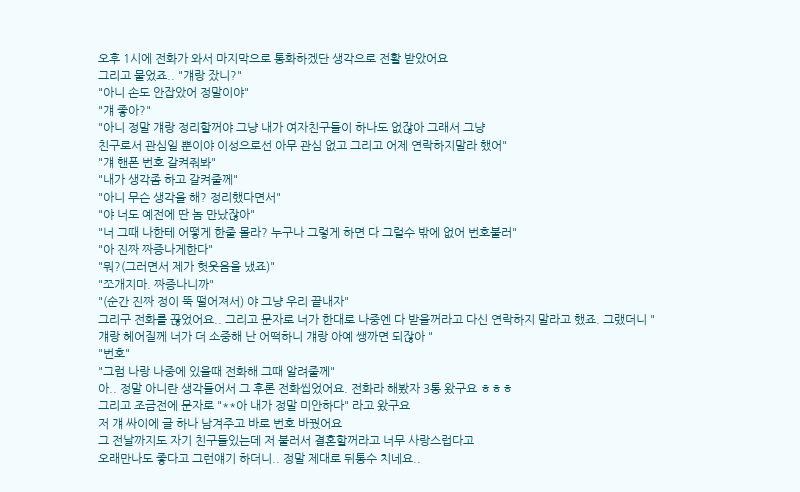오후 1시에 전화가 와서 마지막으로 통화하겠단 생각으로 전활 받았어요
그리고 물었죠.. "걔랑 잤니?"
"아니 손도 안잡았어 정말이야"
"걔 좋아?"
"아니 정말 걔랑 정리할꺼야 그냥 내가 여자친구들이 하나도 없잖아 그래서 그냥
친구로서 관심일 뿐이야 이성으로선 아무 관심 없고 그리고 어제 연락하지말라 했어"
"걔 핸폰 번호 갈켜줘봐"
"내가 생각좀 하고 갈켜줄께"
"아니 무슨 생각을 해? 정리했다면서"
"야 너도 예전에 딴 놈 만났잖아"
"너 그때 나한테 어떻게 한줄 몰라? 누구나 그렇게 하면 다 그럴수 밖에 없어 번호불러"
"아 진짜 짜증나게한다"
"뭐?(그러면서 제가 헛웃음을 냈죠)"
"쪼개지마. 짜증나니까"
"(순간 진짜 정이 뚝 떨어져서) 야 그냥 우리 끝내자"
그리구 전화를 끊었어요.. 그리고 문자로 너가 한대로 나중엔 다 받을꺼라고 다신 연락하지 말라고 했죠. 그랬더니 "걔랑 헤어질께 너가 더 소중해 난 어떡하니 걔랑 아예 쌩까면 되잖아 "
"번호"
"그럼 나랑 나중에 있을때 전화해 그때 알려줄께"
아.. 정말 아니란 생각들어서 그 후론 전화씹었어요. 전화라 해봤자 3통 왔구요 ㅎㅎㅎ
그리고 조금전에 문자로 "**아 내가 정말 미안하다" 라고 왔구요
저 걔 싸이에 글 하나 남겨주고 바로 번호 바꿨어요
그 전날까지도 자기 친구들있는데 저 불러서 결혼할꺼라고 너무 사랑스럽다고
오래만나도 좋다고 그런얘기 하더니.. 정말 제대로 뒤통수 치네요..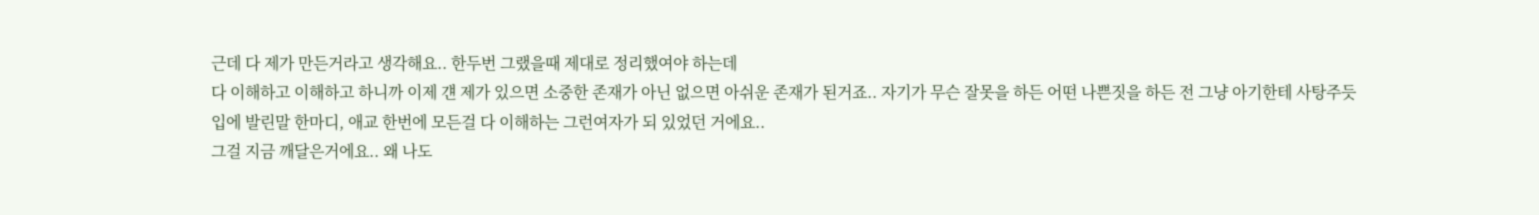근데 다 제가 만든거라고 생각해요.. 한두번 그랬을때 제대로 정리했여야 하는데
다 이해하고 이해하고 하니까 이제 걘 제가 있으면 소중한 존재가 아닌 없으면 아쉬운 존재가 된거죠.. 자기가 무슨 잘못을 하든 어떤 나쁜짓을 하든 전 그냥 아기한테 사탕주듯
입에 발린말 한마디, 애교 한번에 모든걸 다 이해하는 그런여자가 되 있었던 거에요..
그걸 지금 깨달은거에요.. 왜 나도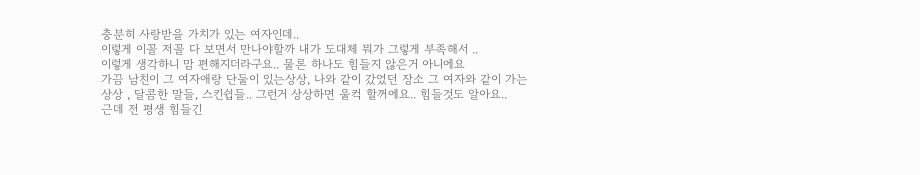충분히 사랑받을 가치가 있는 여자인데..
이렇게 이꼴 저꼴 다 보면서 만나야할까 내가 도대체 뭐가 그렇게 부족해서 ..
이렇게 생각하니 맘 편해지더라구요.. 물론 하나도 힘들지 않은거 아니에요
가끔 남친이 그 여자애랑 단둘이 있는상상, 나와 같이 갔었던 장소 그 여자와 같이 가는 상상 , 달콤한 말들, 스킨쉽들.. 그런거 상상하면 울컥 할꺼에요.. 힘들것도 알아요..
근데 전 평생 힘들긴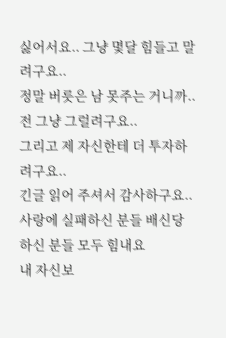싫어서요.. 그냥 몇달 힘들고 말려구요..
정말 버릇은 남 못주는 거니까.. 전 그냥 그럴려구요..
그리고 제 자신한테 더 투자하려구요..
긴글 읽어 주셔서 감사하구요..
사랑에 실패하신 분들 배신당하신 분들 모두 힘내요
내 자신보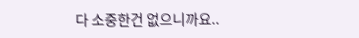다 소중한건 없으니까요..